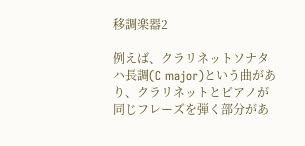移調楽器2

例えば、クラリネットソナタハ長調(C major)という曲があり、クラリネットとピアノが同じフレーズを弾く部分があ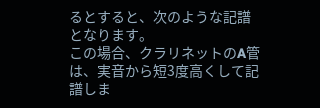るとすると、次のような記譜となります。
この場合、クラリネットのA管は、実音から短3度高くして記譜しま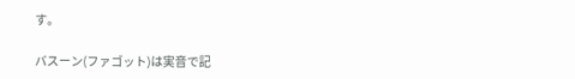す。

バスーン(ファゴット)は実音で記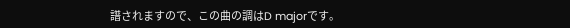譜されますので、この曲の調はD majorです。